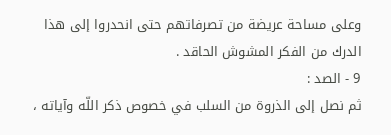وعلى مساحة عريضة من تصرفاتهم حتى انحدروا إلى هذا الدرك من الفكر المشوش الحاقد .
9 - الصد :
ثم نصل إلى الذروة من السلب في خصوص ذكر اللّه وآياته ،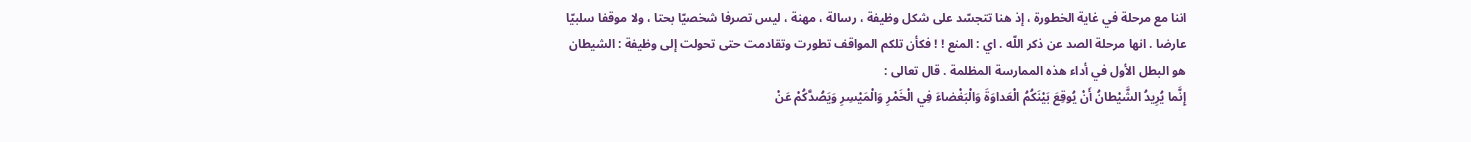اننا مع مرحلة في غاية الخطورة ، إذ هنا تتجسّد على شكل وظيفة ، رسالة ، مهنة ، ليس تصرفا شخصيّا بحتا ، ولا موقفا سلبيّا عارضا . انها مرحلة الصد عن ذكر اللّه . اي : المنع ! ! فكأن تلكم المواقف تطورت وتقادمت حتى تحولت إلى وظيفة : الشيطان هو البطل الأول في أداء هذه الممارسة المظلمة . قال تعالى :
إِنَّما يُرِيدُ الشَّيْطانُ أَنْ يُوقِعَ بَيْنَكُمُ الْعَداوَةَ وَالْبَغْضاءَ فِي الْخَمْرِ وَالْمَيْسِرِ وَيَصُدَّكُمْ عَنْ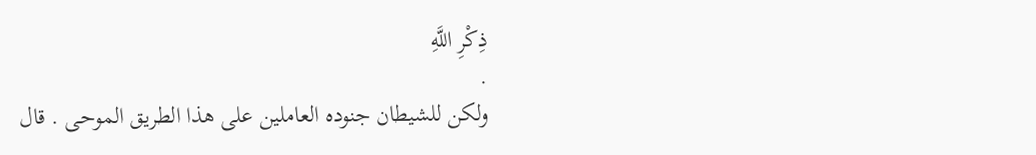ذِكْرِ اللَّهِ
.
ولكن للشيطان جنوده العاملين على هذا الطريق الموحى . قال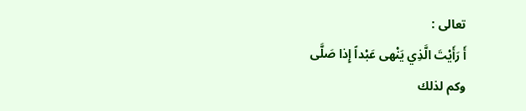تعالى :
أَ رَأَيْتَ الَّذِي يَنْهى عَبْداً إِذا صَلَّى
وكم لذلك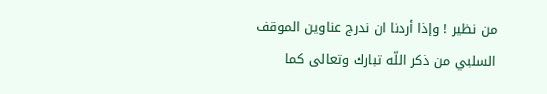من نظير ! وإذا أردنا ان ندرج عناوين الموقف السلبي من ذكر اللّه تبارك وتعالى كما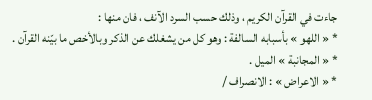جاءت في القرآن الكريم ، وذلك حسب السرد الآنف ، فان منها :
* « اللهو » بأسبابه السالفة : وهو كل من يشغلك عن الذكر وبالأخص ما بيّنه القرآن .
* « المجانبة » الميل .
* « الاعراض » : الانصراف /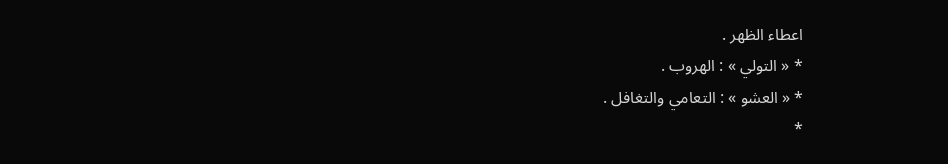اعطاء الظهر .
* « التولي » : الهروب .
* « العشو » : التعامي والتغافل .
*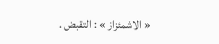« الاشمئزاز » : التقبض .